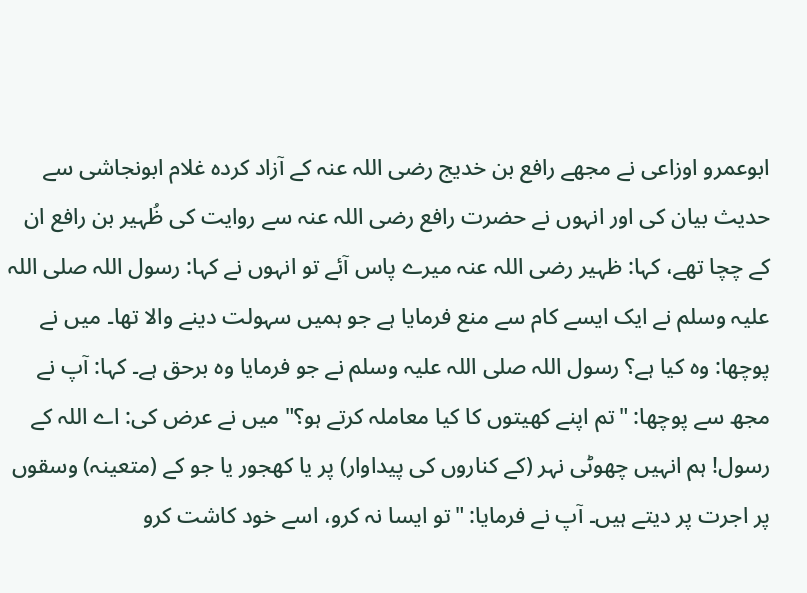ابوعمرو اوزاعی نے مجھے رافع بن خدیج رضی اللہ عنہ کے آزاد کردہ غلام ابونجاشی سے حدیث بیان کی اور انہوں نے حضرت رافع رضی اللہ عنہ سے روایت کی ظُہیر بن رافع ان کے چچا تھے، کہا: ظہیر رضی اللہ عنہ میرے پاس آئے تو انہوں نے کہا: رسول اللہ صلی اللہ علیہ وسلم نے ایک ایسے کام سے منع فرمایا ہے جو ہمیں سہولت دینے والا تھا۔ میں نے پوچھا: وہ کیا ہے؟ رسول اللہ صلی اللہ علیہ وسلم نے جو فرمایا وہ برحق ہے۔ کہا: آپ نے مجھ سے پوچھا: "تم اپنے کھیتوں کا کیا معاملہ کرتے ہو؟" میں نے عرض کی: اے اللہ کے رسول! ہم انہیں چھوٹی نہر (کے کناروں کی پیداوار) پر یا کھجور یا جو کے (متعینہ) وسقوں پر اجرت پر دیتے ہیں۔ آپ نے فرمایا: "تو ایسا نہ کرو، اسے خود کاشت کرو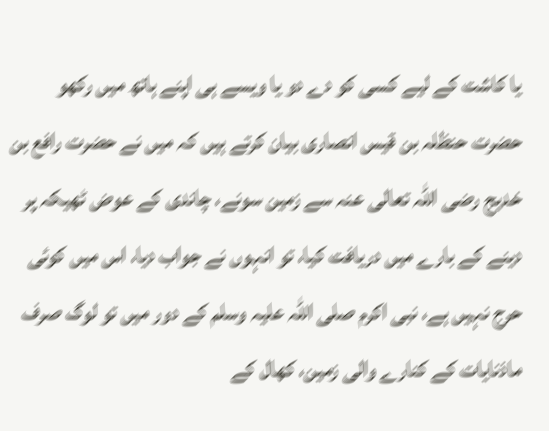یا کاشت کے لیے کسی کو دے دو یا ویسے ہی اپنے ہاتھ میں رکھو
حضرت حنظلہ بن قیس انصاری بیان کرتے ہیں کہ میں نے حضرت رافع بن خدیج رضی اللہ تعالی عنہ سے زمین سونے، چاندی کے عوض ٹھیکہ پر دینے کے بارے میں دریافت کیا، تو انہوں نے جواب دیا، اس میں کوئی حرج نہیں ہے، نبی اکرم صلی اللہ علیہ وسلم کے دور میں تو لوگ صرف ماذنایات کے کنارے والی زمین، کھال کے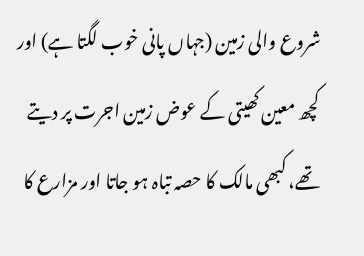شروع والی زمین (جہاں پانی خوب لگتا ہے) اور کچھ معین کھیتی کے عوض زمین اجرت پر دیتے تھے، کبھی مالک کا حصہ تباہ ہو جاتا اور مزارع کا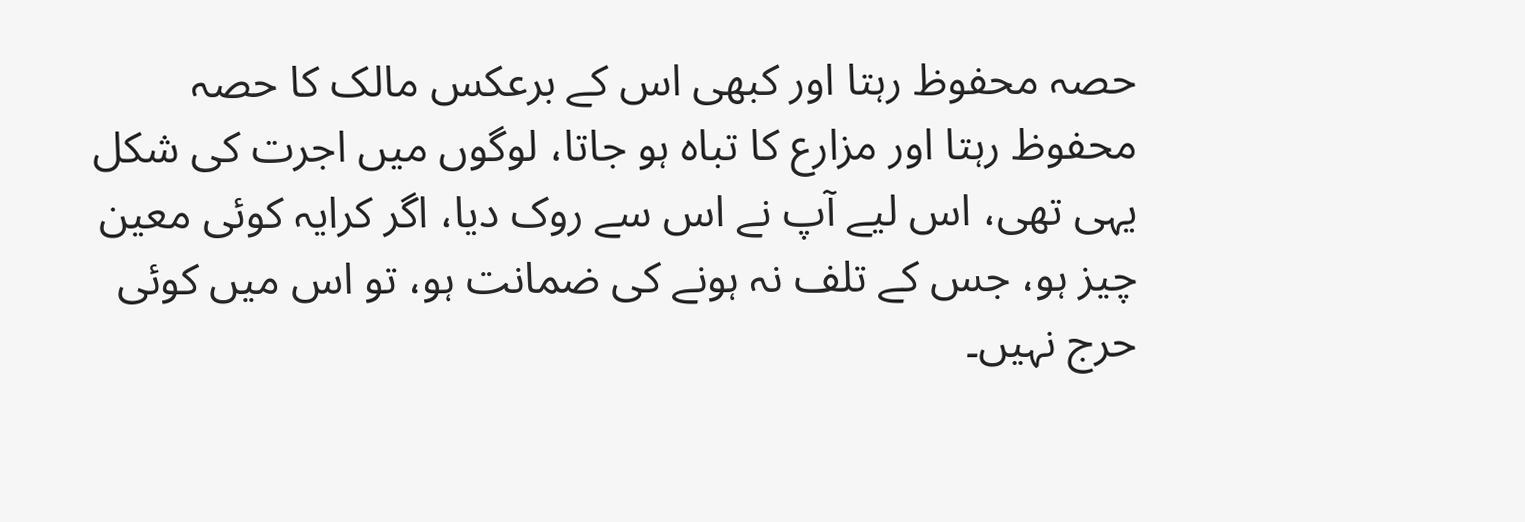حصہ محفوظ رہتا اور کبھی اس کے برعکس مالک کا حصہ محفوظ رہتا اور مزارع کا تباہ ہو جاتا، لوگوں میں اجرت کی شکل یہی تھی، اس لیے آپ نے اس سے روک دیا، اگر کرایہ کوئی معین چیز ہو، جس کے تلف نہ ہونے کی ضمانت ہو، تو اس میں کوئی حرج نہیں۔